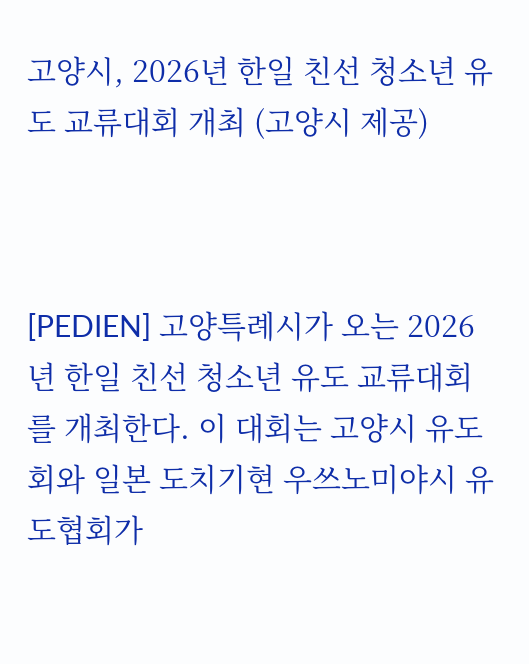고양시, 2026년 한일 친선 청소년 유도 교류대회 개최 (고양시 제공)



[PEDIEN] 고양특례시가 오는 2026년 한일 친선 청소년 유도 교류대회를 개최한다. 이 대회는 고양시 유도회와 일본 도치기현 우쓰노미야시 유도협회가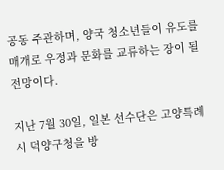공동 주관하며, 양국 청소년들이 유도를 매개로 우정과 문화를 교류하는 장이 될 전망이다.

지난 7월 30일, 일본 선수단은 고양특례시 덕양구청을 방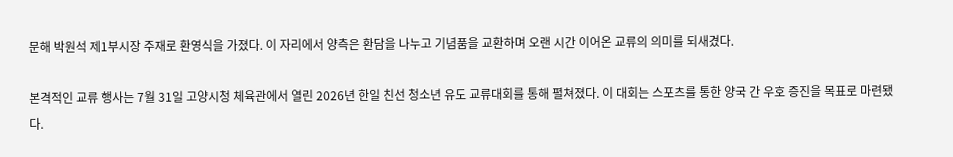문해 박원석 제1부시장 주재로 환영식을 가졌다. 이 자리에서 양측은 환담을 나누고 기념품을 교환하며 오랜 시간 이어온 교류의 의미를 되새겼다.

본격적인 교류 행사는 7월 31일 고양시청 체육관에서 열린 2026년 한일 친선 청소년 유도 교류대회를 통해 펼쳐졌다. 이 대회는 스포츠를 통한 양국 간 우호 증진을 목표로 마련됐다.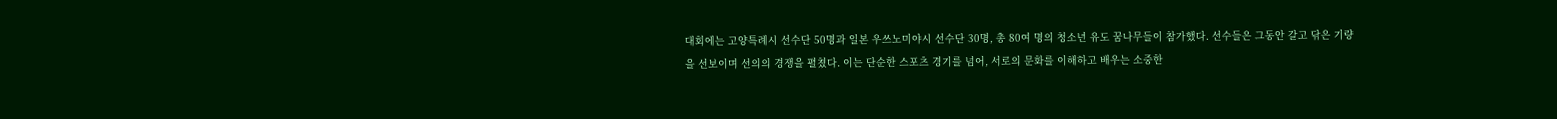대회에는 고양특례시 선수단 50명과 일본 우쓰노미야시 선수단 30명, 총 80여 명의 청소년 유도 꿈나무들이 참가했다. 선수들은 그동안 갈고 닦은 기량을 선보이며 선의의 경쟁을 펼쳤다. 이는 단순한 스포츠 경기를 넘어, 서로의 문화를 이해하고 배우는 소중한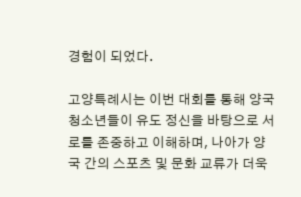경험이 되었다.

고양특례시는 이번 대회를 통해 양국 청소년들이 유도 정신을 바탕으로 서로를 존중하고 이해하며, 나아가 양국 간의 스포츠 및 문화 교류가 더욱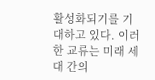활성화되기를 기대하고 있다. 이러한 교류는 미래 세대 간의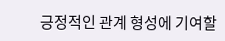긍정적인 관계 형성에 기여할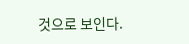것으로 보인다.